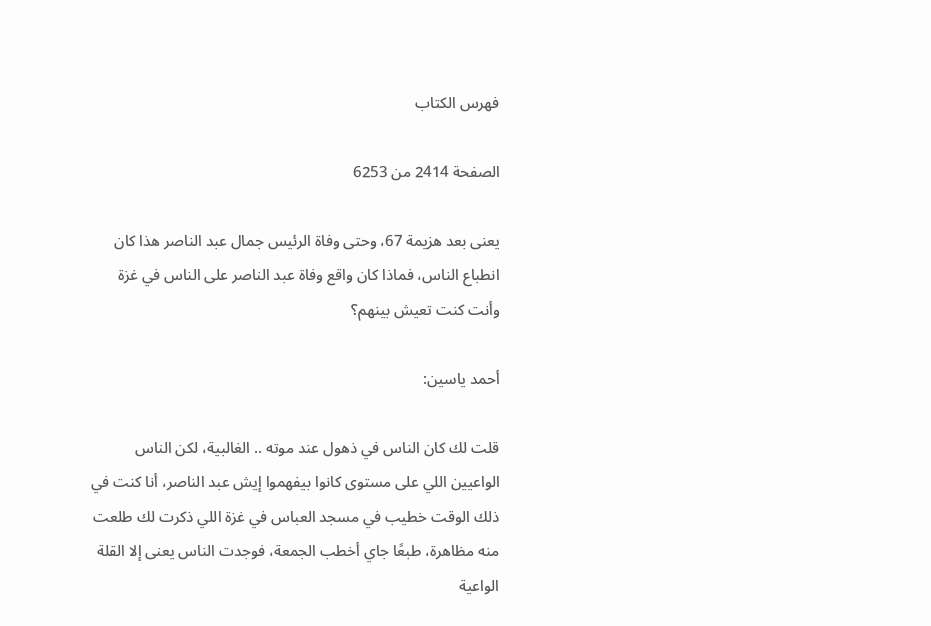فهرس الكتاب

الصفحة 2414 من 6253

يعنى بعد هزيمة 67، وحتى وفاة الرئيس جمال عبد الناصر هذا كان انطباع الناس، فماذا كان واقع وفاة عبد الناصر على الناس في غزة وأنت كنت تعيش بينهم؟

أحمد ياسين:

قلت لك كان الناس في ذهول عند موته .. الغالبية، لكن الناس الواعيين اللي على مستوى كانوا بيفهموا إيش عبد الناصر، أنا كنت في ذلك الوقت خطيب في مسجد العباس في غزة اللي ذكرت لك طلعت منه مظاهرة، طبعًا جاي أخطب الجمعة، فوجدت الناس يعنى إلا القلة الواعية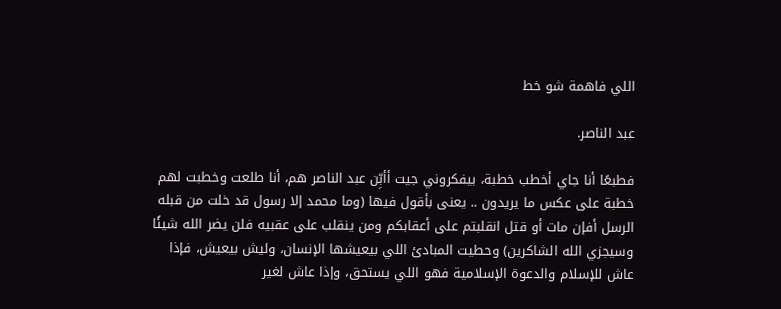اللي فاهمة شو خط

عبد الناصر.

فطبعًا أنا جاي أخطب خطبة، بيفكروني جيت أأبِّن عبد الناصر هم، أنا طلعت وخطبت لهم خطبة على عكس ما يريدون .. يعنى بأقول فيها (وما محمد إلا رسول قد خلت من قبله الرسل أفإن مات أو قتل انقلبتم على أعقابكم ومن ينقلب على عقبيه فلن يضر الله شيئًا وسيجزي الله الشاكرين) وحطيت المبادئ اللي بيعيشها الإنسان، وليش بيعيش، فإذا عاش للإسلام والدعوة الإسلامية فهو اللي يستحق، وإذا عاش لغير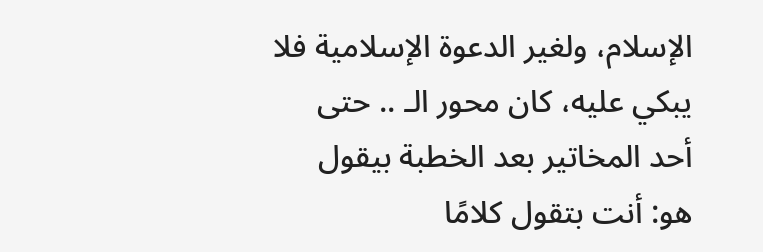الإسلام، ولغير الدعوة الإسلامية فلا يبكي عليه، كان محور الـ .. حتى أحد المخاتير بعد الخطبة بيقول هو: أنت بتقول كلامًا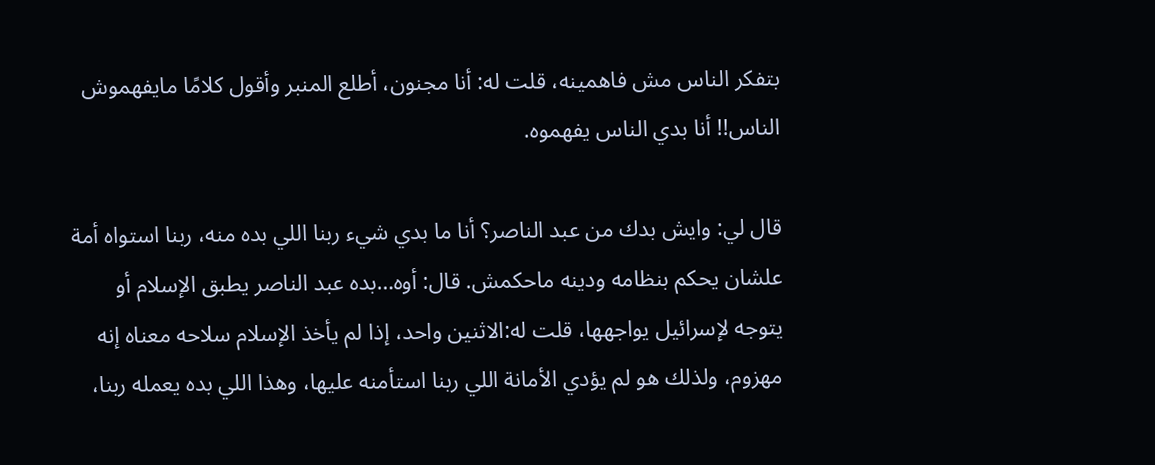بتفكر الناس مش فاهمينه، قلت له: أنا مجنون، أطلع المنبر وأقول كلامًا مايفهموش الناس!! أنا بدي الناس يفهموه.

قال لي: وايش بدك من عبد الناصر؟ أنا ما بدي شيء ربنا اللي بده منه، ربنا استواه أمة علشان يحكم بنظامه ودينه ماحكمش. قال: أوه…بده عبد الناصر يطبق الإسلام أو يتوجه لإسرائيل يواجهها، قلت له:الاثنين واحد، إذا لم يأخذ الإسلام سلاحه معناه إنه مهزوم، ولذلك هو لم يؤدي الأمانة اللي ربنا استأمنه عليها، وهذا اللي بده يعمله ربنا،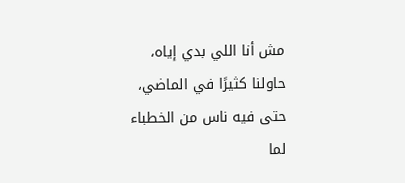مش أنا اللي بدي إياه، حاولنا كثيرًا في الماضي، حتى فيه ناس من الخطباء لما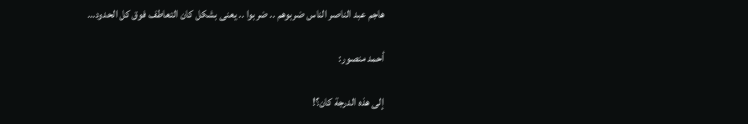هاجم عبد الناصر الناس ضربوهم .. ضربوا .. يعنى بشكل كان التعاطف فوق كل الحدود…

أحمد منصور:

إلى هذه الدرجة كان؟!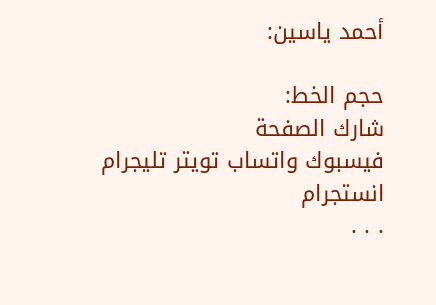أحمد ياسين:

حجم الخط:
شارك الصفحة
فيسبوك واتساب تويتر تليجرام انستجرام
. . .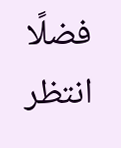فضلًا انتظر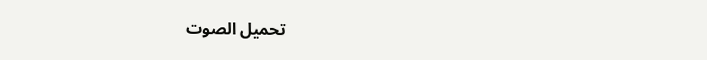تحميل الصوت